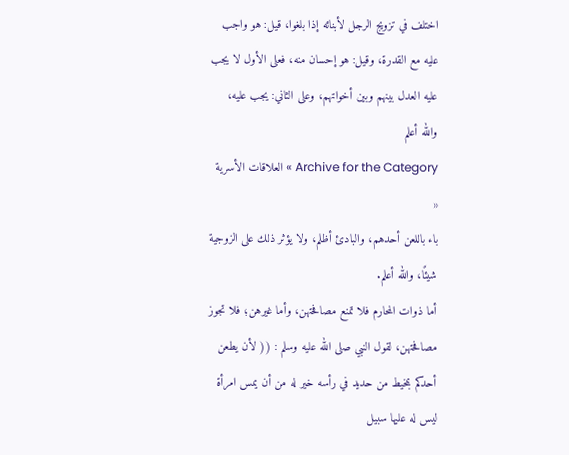اختلف في تزويج الرجل لأبنائه إذا بلغوا، قيل: هو واجب عليه مع القدرة، وقيل: هو إحسان منه، فعلى الأول لا يجب عليه العدل بينهم وبين أخواتهم، وعلى الثاني: يجب عليه، والله أعلم
Archive for the Category » العلاقات الأسرية «
باء باللعن أحدهم، والبادئ أظلم، ولا يؤثر ذلك على الزوجية شيئًا، والله أعلم.
أما ذوات المحارم فلا تمنع مصافحتهن، وأما غيرهن؛ فلا تجوز مصافحتهن، لقول النبي صلى الله عليه وسلم : (( لأن يطعن أحدكم بمخيط من حديد في رأسه خير له من أن يمس امرأة ليس له عليها سبيل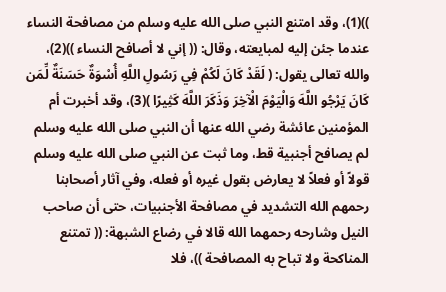))(1)، وقد امتنع النبي صلى الله عليه وسلم من مصافحة النساء عندما جئن إليه لمبايعته، وقال: (( إني لا أصافح النساء ))(2)، والله تعالى يقول: ( لَقَدْ كَانَ لَكُمْ فِي رَسُولِ اللَّهِ أُسْوَةٌ حَسَنَةٌ لِّمَن كَانَ يَرْجُو اللَّهَ وَالْيَوْمَ الْآخِرَ وَذَكَرَ اللَّهَ كَثِيرًا )(3)، وقد أخبرت أم المؤمنين عائشة رضي الله عنها أن النبي صلى الله عليه وسلم لم يصافح أجنبية قط، وما ثبت عن النبي صلى الله عليه وسلم قولاً أو فعلاً لا يعارض بقول غيره أو فعله، وفي آثار أصحابنا رحمهم الله التشديد في مصافحة الأجنبيات، حتى أن صاحب النيل وشارحه رحمهما الله قالا في رضاع الشبهة: (( تمتنع المناكحة ولا تباح به المصافحة ))، فلا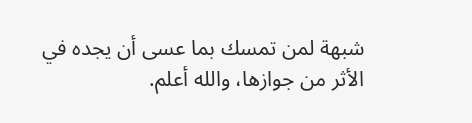شبهة لمن تمسك بما عسى أن يجده في الأثر من جوازها، والله أعلم.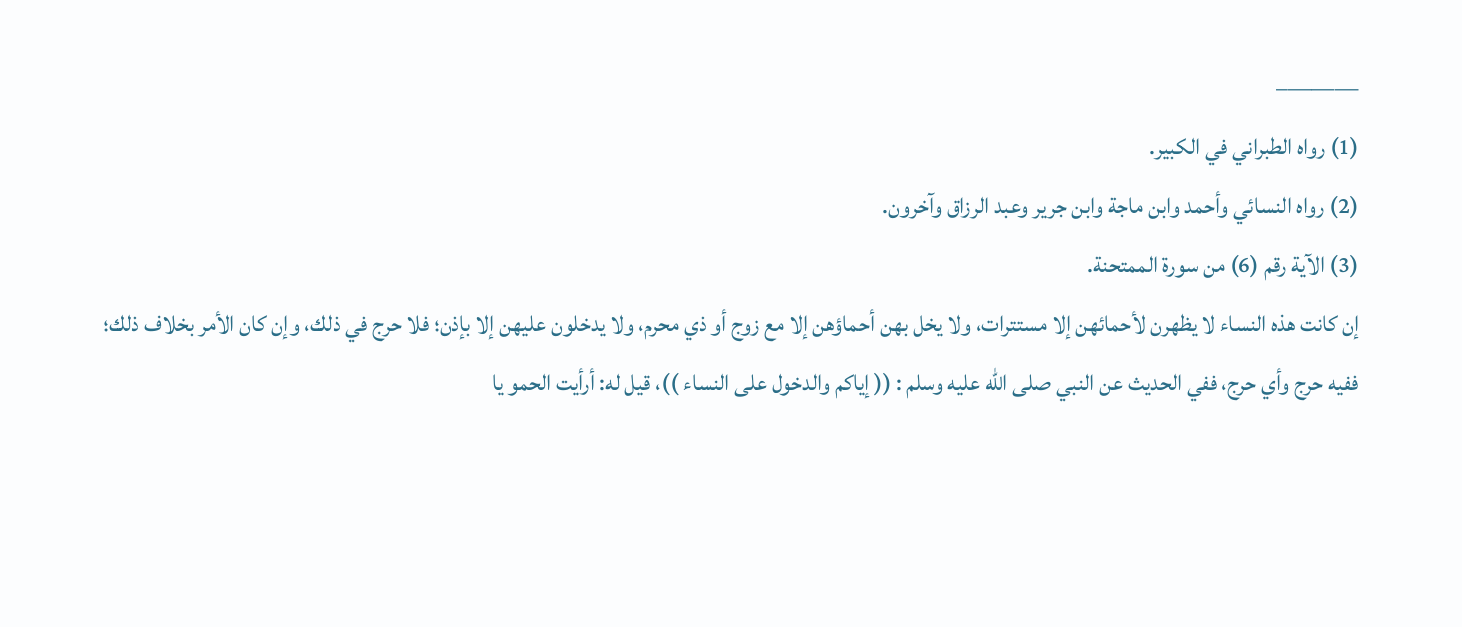———–
(1) رواه الطبراني في الكبير.
(2) رواه النسائي وأحمد وابن ماجة وابن جرير وعبد الرزاق وآخرون.
(3) الآية رقم (6) من سورة الممتحنة.
إن كانت هذه النساء لا يظهرن لأحمائهن إلا مستترات، ولا يخل بهن أحماؤهن إلا مع زوج أو ذي محرم، ولا يدخلون عليهن إلا بإذن؛ فلا حرج في ذلك، وإن كان الأمر بخلاف ذلك؛ ففيه حرج وأي حرج، ففي الحديث عن النبي صلى الله عليه وسلم : (( إياكم والدخول على النساء ))، قيل له: أرأيت الحمو يا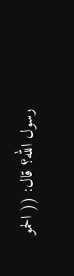رسول الله؟ قال: (( الحمو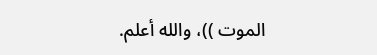الموت ))، والله أعلم.